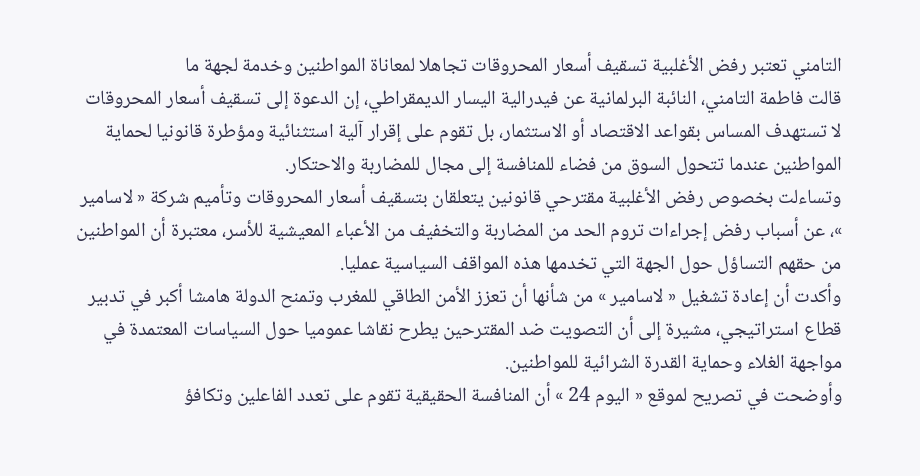التامني تعتبر رفض الأغلبية تسقيف أسعار المحروقات تجاهلا لمعاناة المواطنين وخدمة لجهة ما
قالت فاطمة التامني، النائبة البرلمانية عن فيدرالية اليسار الديمقراطي، إن الدعوة إلى تسقيف أسعار المحروقات لا تستهدف المساس بقواعد الاقتصاد أو الاستثمار، بل تقوم على إقرار آلية استثنائية ومؤطرة قانونيا لحماية المواطنين عندما تتحول السوق من فضاء للمنافسة إلى مجال للمضاربة والاحتكار.
وتساءلت بخصوص رفض الأغلبية مقترحي قانونين يتعلقان بتسقيف أسعار المحروقات وتأميم شركة « لاسامير »، عن أسباب رفض إجراءات تروم الحد من المضاربة والتخفيف من الأعباء المعيشية للأسر، معتبرة أن المواطنين من حقهم التساؤل حول الجهة التي تخدمها هذه المواقف السياسية عمليا.
وأكدت أن إعادة تشغيل « لاسامير » من شأنها أن تعزز الأمن الطاقي للمغرب وتمنح الدولة هامشا أكبر في تدبير قطاع استراتيجي، مشيرة إلى أن التصويت ضد المقترحين يطرح نقاشا عموميا حول السياسات المعتمدة في مواجهة الغلاء وحماية القدرة الشرائية للمواطنين.
وأوضحت في تصريح لموقع « اليوم 24 » أن المنافسة الحقيقية تقوم على تعدد الفاعلين وتكافؤ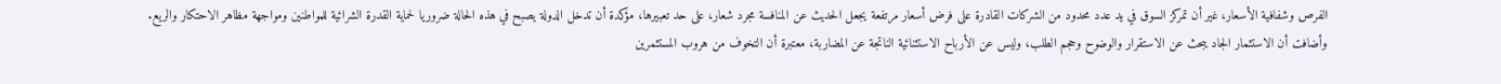الفرص وشفافية الأسعار، غير أن تمركز السوق في يد عدد محدود من الشركات القادرة على فرض أسعار مرتفعة يجعل الحديث عن المنافسة مجرد شعار، على حد تعبيرها، مؤكدة أن تدخل الدولة يصبح في هذه الحالة ضروريا لحماية القدرة الشرائية للمواطنين ومواجهة مظاهر الاحتكار والريع.
وأضافت أن الاستثمار الجاد يبحث عن الاستقرار والوضوح وحجم الطلب، وليس عن الأرباح الاستثنائية الناتجة عن المضاربة، معتبرة أن التخوف من هروب المستثمرين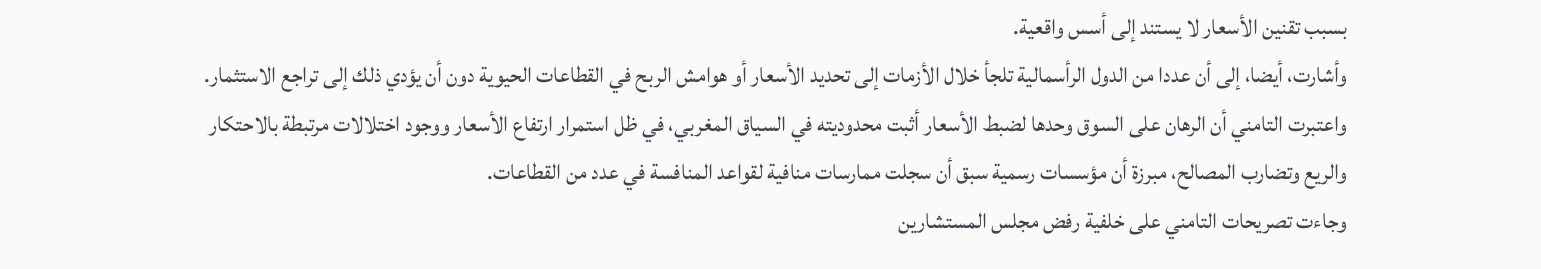بسبب تقنين الأسعار لا يستند إلى أسس واقعية.
وأشارت، أيضا، إلى أن عددا من الدول الرأسمالية تلجأ خلال الأزمات إلى تحديد الأسعار أو هوامش الربح في القطاعات الحيوية دون أن يؤدي ذلك إلى تراجع الاستثمار.
واعتبرت التامني أن الرهان على السوق وحدها لضبط الأسعار أثبت محدوديته في السياق المغربي، في ظل استمرار ارتفاع الأسعار ووجود اختلالات مرتبطة بالاحتكار والريع وتضارب المصالح، مبرزة أن مؤسسات رسمية سبق أن سجلت ممارسات منافية لقواعد المنافسة في عدد من القطاعات.
وجاءت تصريحات التامني على خلفية رفض مجلس المستشارين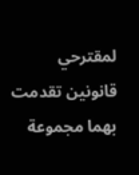لمقترحي قانونين تقدمت بهما مجموعة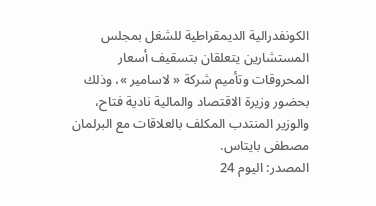الكونفدرالية الديمقراطية للشغل بمجلس المستشارين يتعلقان بتسقيف أسعار المحروقات وتأميم شركة « لاسامير »، وذلك بحضور وزيرة الاقتصاد والمالية نادية فتاح، والوزير المنتدب المكلف بالعلاقات مع البرلمان مصطفى بايتاس.
المصدر: اليوم 24